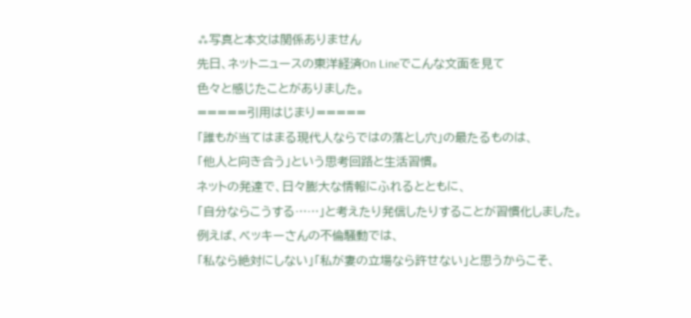⁂写真と本文は関係ありません
先日、ネットニュースの東洋経済On Lineでこんな文面を見て
色々と感じたことがありました。
=====引用はじまり=====
「誰もが当てはまる現代人ならではの落とし穴」の最たるものは、
「他人と向き合う」という思考回路と生活習慣。
ネットの発達で、日々膨大な情報にふれるとともに、
「自分ならこうする……」と考えたり発信したりすることが習慣化しました。
例えば、ベッキーさんの不倫騒動では、
「私なら絶対にしない」「私が妻の立場なら許せない」と思うからこそ、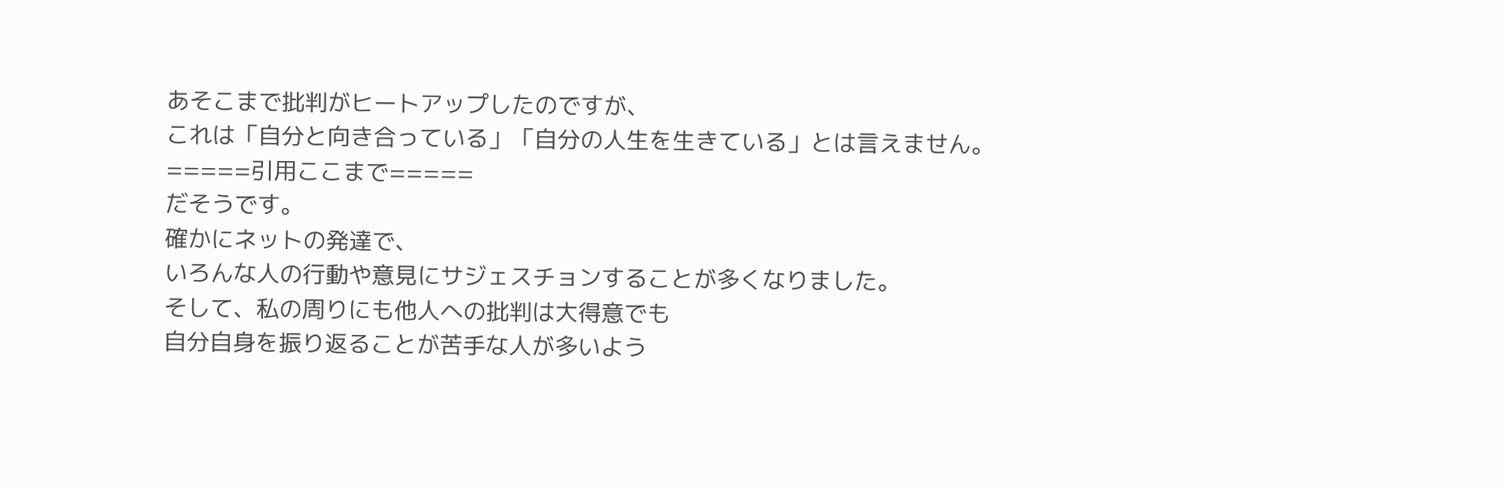あそこまで批判がヒートアップしたのですが、
これは「自分と向き合っている」「自分の人生を生きている」とは言えません。
=====引用ここまで=====
だそうです。
確かにネットの発達で、
いろんな人の行動や意見にサジェスチョンすることが多くなりました。
そして、私の周りにも他人への批判は大得意でも
自分自身を振り返ることが苦手な人が多いよう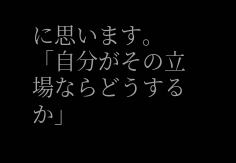に思います。
「自分がその立場ならどうするか」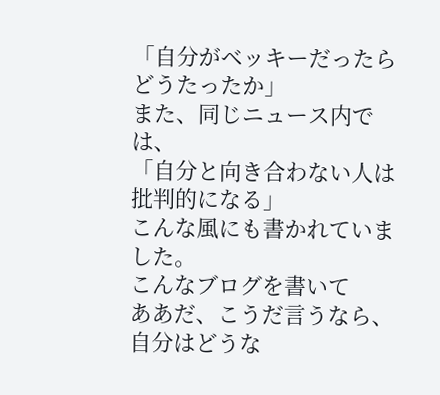「自分がベッキーだったらどうたったか」
また、同じニュース内では、
「自分と向き合わない人は批判的になる」
こんな風にも書かれていました。
こんなブログを書いて
ああだ、こうだ言うなら、
自分はどうな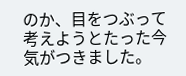のか、目をつぶって考えようとたった今気がつきました。